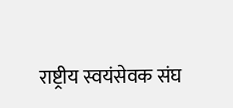राष्ट्रीय स्वयंसेवक संघ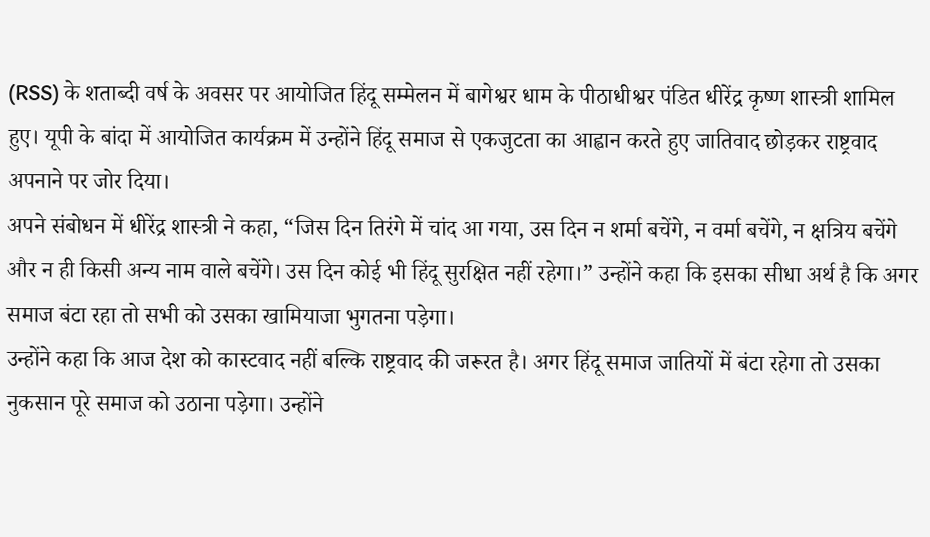(RSS) के शताब्दी वर्ष के अवसर पर आयोजित हिंदू सम्मेलन में बागेश्वर धाम के पीठाधीश्वर पंडित धीरेंद्र कृष्ण शास्त्री शामिल हुए। यूपी के बांदा में आयोजित कार्यक्रम में उन्होंने हिंदू समाज से एकजुटता का आह्वान करते हुए जातिवाद छोड़कर राष्ट्रवाद अपनाने पर जोर दिया।
अपने संबोधन में धीरेंद्र शास्त्री ने कहा, “जिस दिन तिरंगे में चांद आ गया, उस दिन न शर्मा बचेंगे, न वर्मा बचेंगे, न क्षत्रिय बचेंगे और न ही किसी अन्य नाम वाले बचेंगे। उस दिन कोई भी हिंदू सुरक्षित नहीं रहेगा।” उन्होंने कहा कि इसका सीधा अर्थ है कि अगर समाज बंटा रहा तो सभी को उसका खामियाजा भुगतना पड़ेगा।
उन्होंने कहा कि आज देश को कास्टवाद नहीं बल्कि राष्ट्रवाद की जरूरत है। अगर हिंदू समाज जातियों में बंटा रहेगा तो उसका नुकसान पूरे समाज को उठाना पड़ेगा। उन्होंने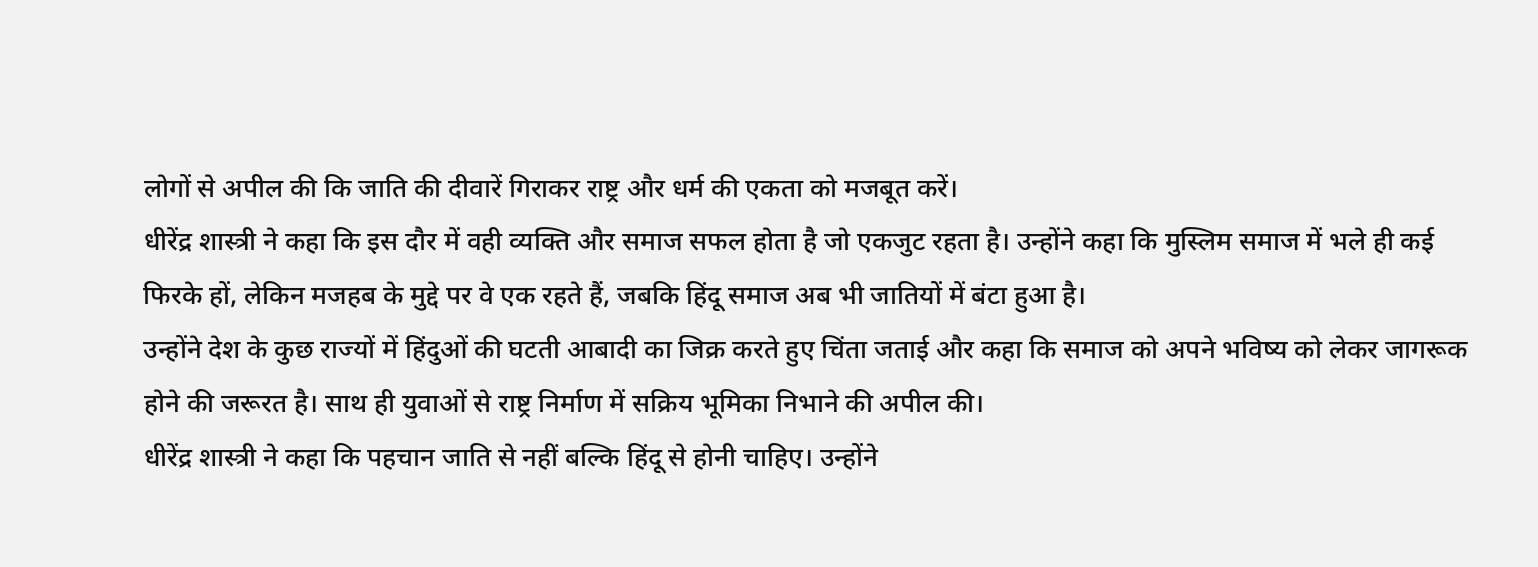लोगों से अपील की कि जाति की दीवारें गिराकर राष्ट्र और धर्म की एकता को मजबूत करें।
धीरेंद्र शास्त्री ने कहा कि इस दौर में वही व्यक्ति और समाज सफल होता है जो एकजुट रहता है। उन्होंने कहा कि मुस्लिम समाज में भले ही कई फिरके हों, लेकिन मजहब के मुद्दे पर वे एक रहते हैं, जबकि हिंदू समाज अब भी जातियों में बंटा हुआ है।
उन्होंने देश के कुछ राज्यों में हिंदुओं की घटती आबादी का जिक्र करते हुए चिंता जताई और कहा कि समाज को अपने भविष्य को लेकर जागरूक होने की जरूरत है। साथ ही युवाओं से राष्ट्र निर्माण में सक्रिय भूमिका निभाने की अपील की।
धीरेंद्र शास्त्री ने कहा कि पहचान जाति से नहीं बल्कि हिंदू से होनी चाहिए। उन्होंने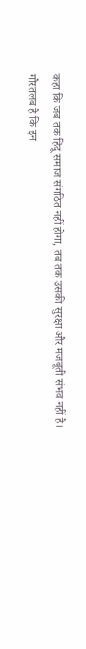कहा कि जब तक हिंदू समाज संगठित नहीं होगा, तब तक उसकी सुरक्षा और मजबूती संभव नहीं है।
गौरतलब है कि इन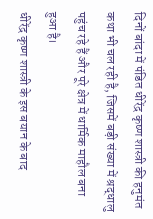दिनों बांदा में पंडित धीरेंद्र कृष्ण शास्त्री की हनुमंत कथा भी चल रही है, जिसमें बड़ी संख्या में श्रद्धालु पहुंच रहे हैं और पूरे क्षेत्र में धार्मिक माहौल बना हुआ है।
धीरेंद्र कृष्ण शास्त्री के इस बयान के बाद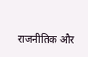राजनीतिक और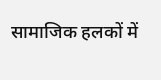सामाजिक हलकों में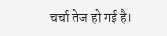चर्चा तेज हो गई है।